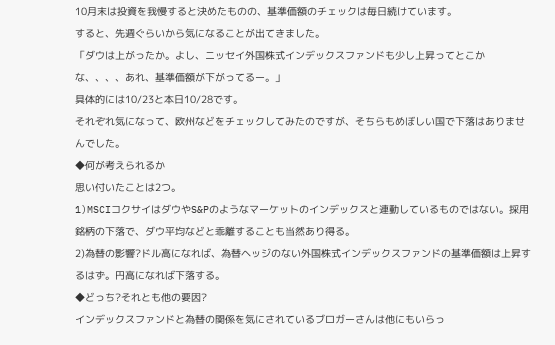10月末は投資を我慢すると決めたものの、基準価額のチェックは毎日続けています。
すると、先週ぐらいから気になることが出てきました。
「ダウは上がったか。よし、ニッセイ外国株式インデックスファンドも少し上昇ってとこかな、、、、あれ、基準価額が下がってるー。」
具体的には10/23と本日10/28です。
それぞれ気になって、欧州などをチェックしてみたのですが、そちらもめぼしい国で下落はありませんでした。
◆何が考えられるか
思い付いたことは2つ。
1)MSCIコクサイはダウやS&Pのようなマーケットのインデックスと連動しているものではない。採用銘柄の下落で、ダウ平均などと乖離することも当然あり得る。
2)為替の影響?ドル高になれば、為替ヘッジのない外国株式インデックスファンドの基準価額は上昇するはず。円高になれば下落する。
◆どっち?それとも他の要因?
インデックスファンドと為替の関係を気にされているブロガーさんは他にもいらっ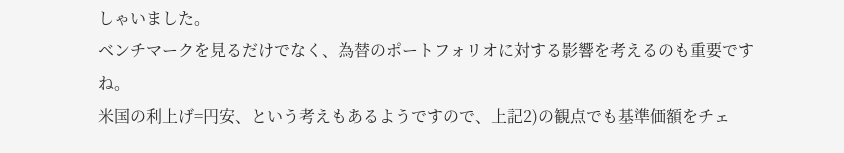しゃいました。
ベンチマークを見るだけでなく、為替のポートフォリオに対する影響を考えるのも重要ですね。
米国の利上げ=円安、という考えもあるようですので、上記2)の観点でも基準価額をチェ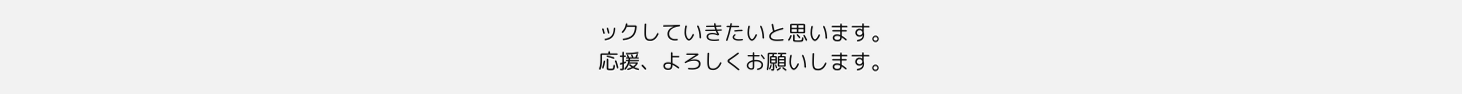ックしていきたいと思います。
応援、よろしくお願いします。